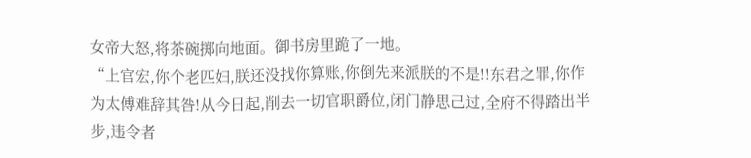女帝大怒,将茶碗掷向地面。御书房里跪了一地。
“上官宏,你个老匹妇,朕还没找你算账,你倒先来派朕的不是!!东君之罪,你作为太傅难辞其咎!从今日起,削去一切官职爵位,闭门静思己过,全府不得踏出半步,违令者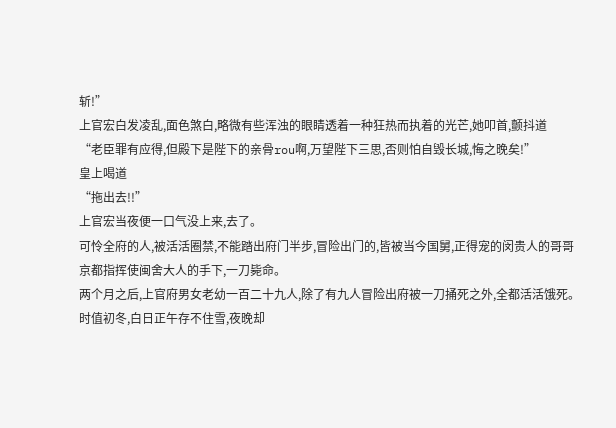斩!”
上官宏白发凌乱,面色煞白,略微有些浑浊的眼睛透着一种狂热而执着的光芒,她叩首,颤抖道
“老臣罪有应得,但殿下是陛下的亲骨rou啊,万望陛下三思,否则怕自毁长城,悔之晚矣!”
皇上喝道
“拖出去!!”
上官宏当夜便一口气没上来,去了。
可怜全府的人,被活活圈禁,不能踏出府门半步,冒险出门的,皆被当今国舅,正得宠的闵贵人的哥哥京都指挥使闽舍大人的手下,一刀毙命。
两个月之后,上官府男女老幼一百二十九人,除了有九人冒险出府被一刀捅死之外,全都活活饿死。
时值初冬,白日正午存不住雪,夜晚却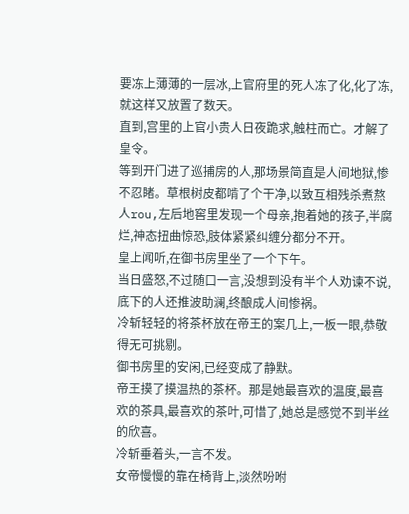要冻上薄薄的一层冰,上官府里的死人冻了化,化了冻,就这样又放置了数天。
直到,宫里的上官小贵人日夜跪求,触柱而亡。才解了皇令。
等到开门进了巡捕房的人,那场景简直是人间地狱,惨不忍睹。草根树皮都啃了个干净,以致互相残杀煮熬人rou,左后地窖里发现一个母亲,抱着她的孩子,半腐烂,神态扭曲惊恐,肢体紧紧纠缠分都分不开。
皇上闻听,在御书房里坐了一个下午。
当日盛怒,不过随口一言,没想到没有半个人劝谏不说,底下的人还推波助澜,终酿成人间惨祸。
冷斩轻轻的将茶杯放在帝王的案几上,一板一眼,恭敬得无可挑剔。
御书房里的安闲,已经变成了静默。
帝王摸了摸温热的茶杯。那是她最喜欢的温度,最喜欢的茶具,最喜欢的茶叶,可惜了,她总是感觉不到半丝的欣喜。
冷斩垂着头,一言不发。
女帝慢慢的靠在椅背上,淡然吩咐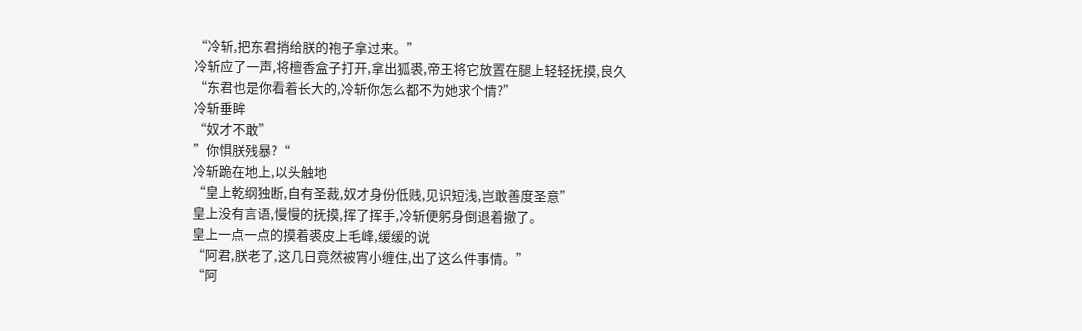“冷斩,把东君捎给朕的袍子拿过来。”
冷斩应了一声,将檀香盒子打开,拿出狐裘,帝王将它放置在腿上轻轻抚摸,良久
“东君也是你看着长大的,冷斩你怎么都不为她求个情?”
冷斩垂眸
“奴才不敢”
”你惧朕残暴?“
冷斩跪在地上,以头触地
“皇上乾纲独断,自有圣裁,奴才身份低贱,见识短浅,岂敢善度圣意”
皇上没有言语,慢慢的抚摸,挥了挥手,冷斩便躬身倒退着撤了。
皇上一点一点的摸着裘皮上毛峰,缓缓的说
“阿君,朕老了,这几日竟然被宵小缠住,出了这么件事情。”
“阿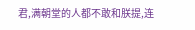君,满朝堂的人都不敢和朕提,连